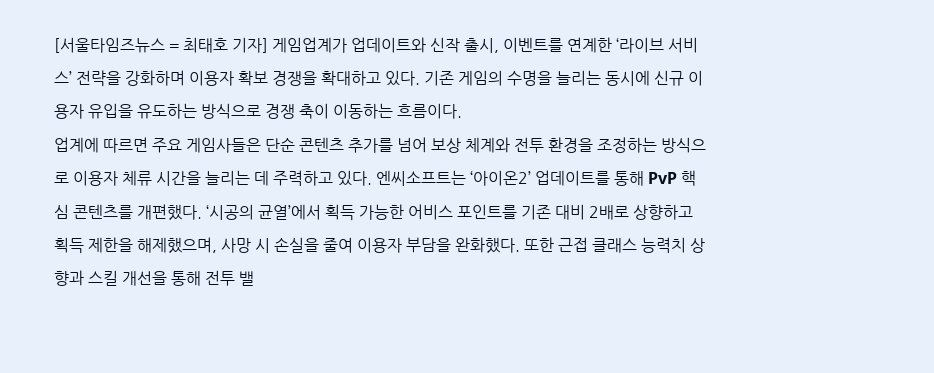[서울타임즈뉴스 = 최태호 기자] 게임업계가 업데이트와 신작 출시, 이벤트를 연계한 ‘라이브 서비스’ 전략을 강화하며 이용자 확보 경쟁을 확대하고 있다. 기존 게임의 수명을 늘리는 동시에 신규 이용자 유입을 유도하는 방식으로 경쟁 축이 이동하는 흐름이다.
업계에 따르면 주요 게임사들은 단순 콘텐츠 추가를 넘어 보상 체계와 전투 환경을 조정하는 방식으로 이용자 체류 시간을 늘리는 데 주력하고 있다. 엔씨소프트는 ‘아이온2’ 업데이트를 통해 PvP 핵심 콘텐츠를 개편했다. ‘시공의 균열’에서 획득 가능한 어비스 포인트를 기존 대비 2배로 상향하고 획득 제한을 해제했으며, 사망 시 손실을 줄여 이용자 부담을 완화했다. 또한 근접 클래스 능력치 상향과 스킬 개선을 통해 전투 밸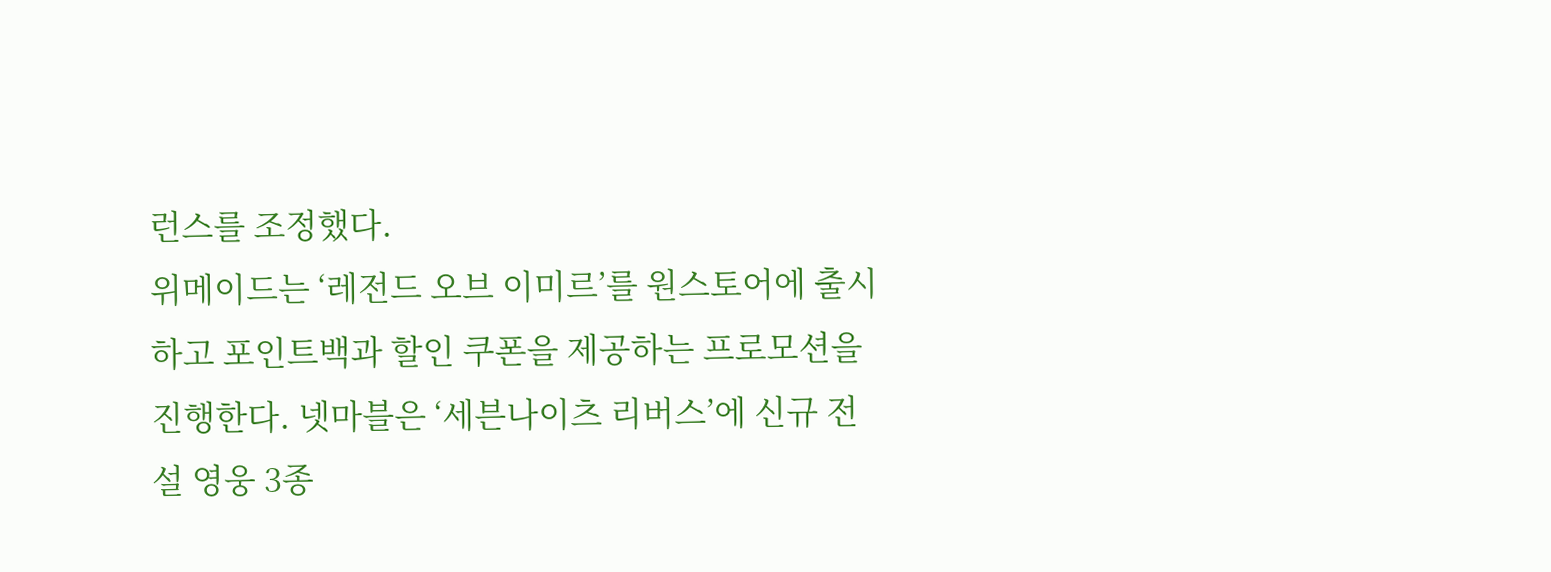런스를 조정했다.
위메이드는 ‘레전드 오브 이미르’를 원스토어에 출시하고 포인트백과 할인 쿠폰을 제공하는 프로모션을 진행한다. 넷마블은 ‘세븐나이츠 리버스’에 신규 전설 영웅 3종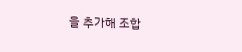을 추가해 조합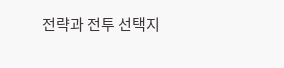전략과 전투 선택지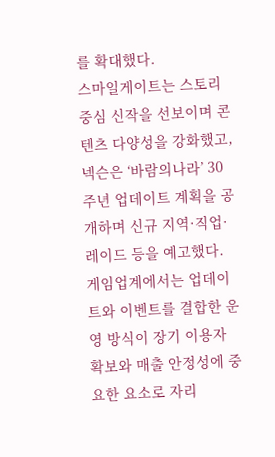를 확대했다.
스마일게이트는 스토리 중심 신작을 선보이며 콘텐츠 다양성을 강화했고, 넥슨은 ‘바람의나라’ 30주년 업데이트 계획을 공개하며 신규 지역·직업·레이드 등을 예고했다. 게임업계에서는 업데이트와 이벤트를 결합한 운영 방식이 장기 이용자 확보와 매출 안정성에 중요한 요소로 자리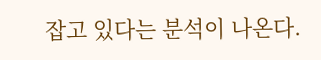잡고 있다는 분석이 나온다.